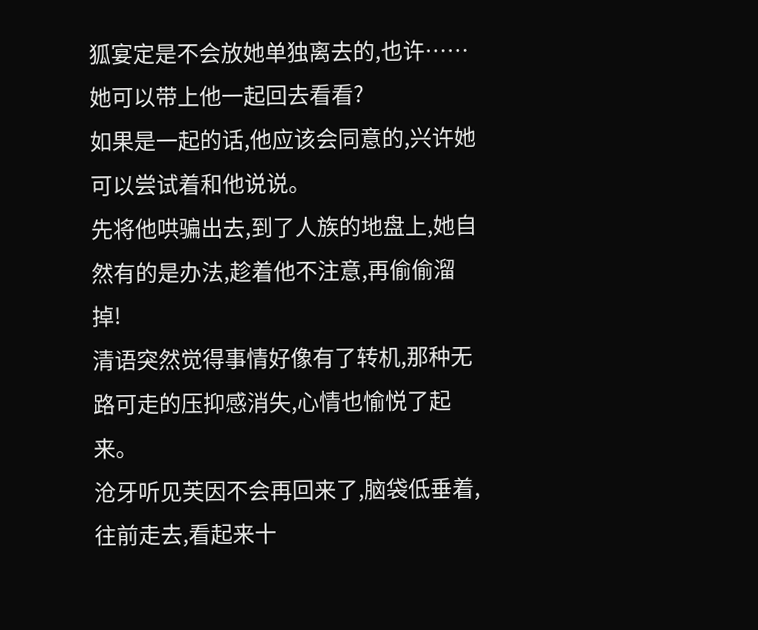狐宴定是不会放她单独离去的,也许……她可以带上他一起回去看看?
如果是一起的话,他应该会同意的,兴许她可以尝试着和他说说。
先将他哄骗出去,到了人族的地盘上,她自然有的是办法,趁着他不注意,再偷偷溜掉!
清语突然觉得事情好像有了转机,那种无路可走的压抑感消失,心情也愉悦了起来。
沧牙听见芙因不会再回来了,脑袋低垂着,往前走去,看起来十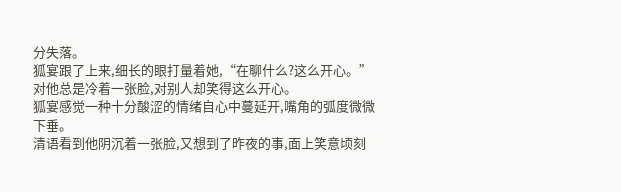分失落。
狐宴跟了上来,细长的眼打量着她,“在聊什么?这么开心。”
对他总是冷着一张脸,对别人却笑得这么开心。
狐宴感觉一种十分酸涩的情绪自心中蔓延开,嘴角的弧度微微下垂。
清语看到他阴沉着一张脸,又想到了昨夜的事,面上笑意顷刻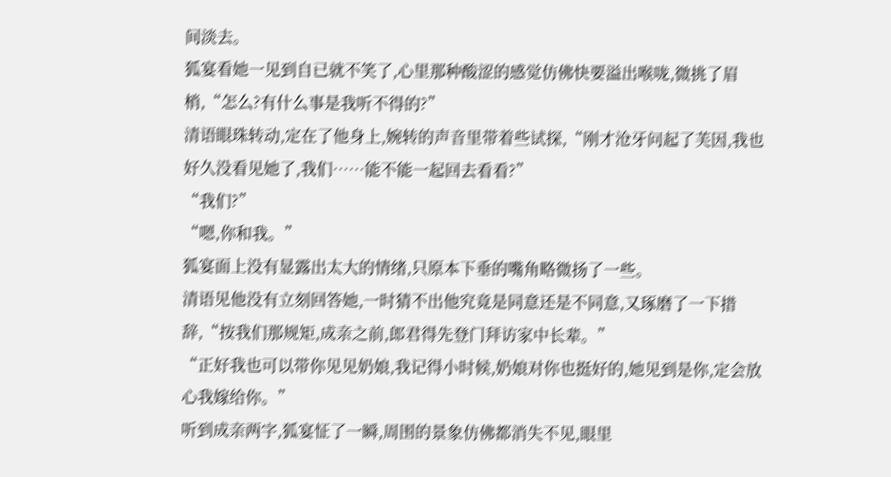间淡去。
狐宴看她一见到自已就不笑了,心里那种酸涩的感觉仿佛快要溢出喉咙,微挑了眉梢,“怎么?有什么事是我听不得的?”
清语眼珠转动,定在了他身上,婉转的声音里带着些试探,“刚才沧牙问起了芙因,我也好久没看见她了,我们……能不能一起回去看看?”
“我们?”
“嗯,你和我。”
狐宴面上没有显露出太大的情绪,只原本下垂的嘴角略微扬了一些。
清语见他没有立刻回答她,一时猜不出他究竟是同意还是不同意,又琢磨了一下措辞,“按我们那规矩,成亲之前,郎君得先登门拜访家中长辈。”
“正好我也可以带你见见奶娘,我记得小时候,奶娘对你也挺好的,她见到是你,定会放心我嫁给你。”
听到成亲两字,狐宴怔了一瞬,周围的景象仿佛都消失不见,眼里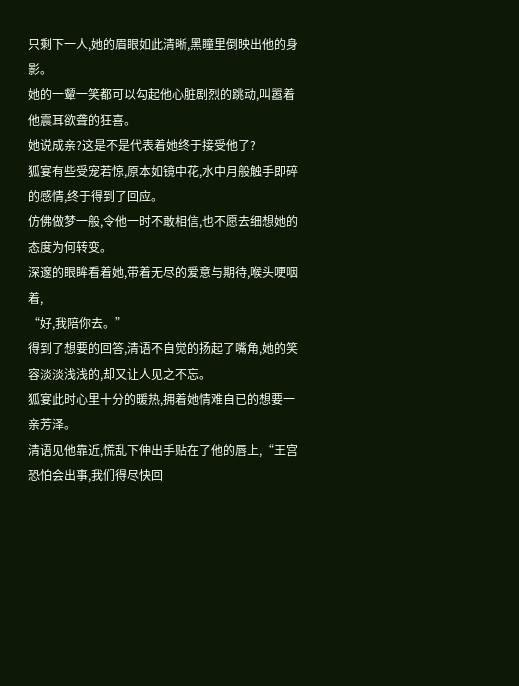只剩下一人,她的眉眼如此清晰,黑瞳里倒映出他的身影。
她的一颦一笑都可以勾起他心脏剧烈的跳动,叫嚣着他震耳欲聋的狂喜。
她说成亲?这是不是代表着她终于接受他了?
狐宴有些受宠若惊,原本如镜中花,水中月般触手即碎的感情,终于得到了回应。
仿佛做梦一般,令他一时不敢相信,也不愿去细想她的态度为何转变。
深邃的眼眸看着她,带着无尽的爱意与期待,喉头哽咽着,
“好,我陪你去。”
得到了想要的回答,清语不自觉的扬起了嘴角,她的笑容淡淡浅浅的,却又让人见之不忘。
狐宴此时心里十分的暖热,拥着她情难自已的想要一亲芳泽。
清语见他靠近,慌乱下伸出手贴在了他的唇上,“王宫恐怕会出事,我们得尽快回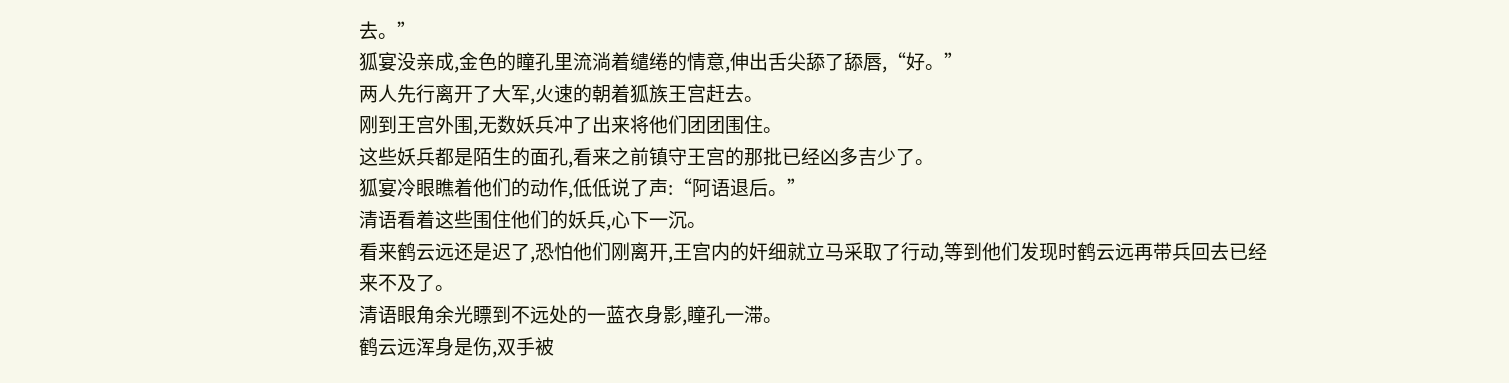去。”
狐宴没亲成,金色的瞳孔里流淌着缱绻的情意,伸出舌尖舔了舔唇,“好。”
两人先行离开了大军,火速的朝着狐族王宫赶去。
刚到王宫外围,无数妖兵冲了出来将他们团团围住。
这些妖兵都是陌生的面孔,看来之前镇守王宫的那批已经凶多吉少了。
狐宴冷眼瞧着他们的动作,低低说了声:“阿语退后。”
清语看着这些围住他们的妖兵,心下一沉。
看来鹤云远还是迟了,恐怕他们刚离开,王宫内的奸细就立马采取了行动,等到他们发现时鹤云远再带兵回去已经来不及了。
清语眼角余光瞟到不远处的一蓝衣身影,瞳孔一滞。
鹤云远浑身是伤,双手被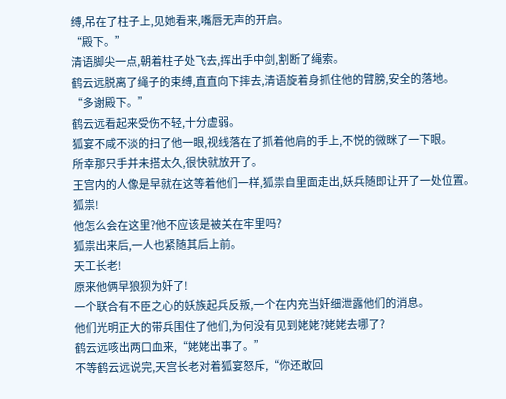缚,吊在了柱子上,见她看来,嘴唇无声的开启。
“殿下。”
清语脚尖一点,朝着柱子处飞去,挥出手中剑,割断了绳索。
鹤云远脱离了绳子的束缚,直直向下摔去,清语旋着身抓住他的臂膀,安全的落地。
“多谢殿下。”
鹤云远看起来受伤不轻,十分虚弱。
狐宴不咸不淡的扫了他一眼,视线落在了抓着他肩的手上,不悦的微眯了一下眼。
所幸那只手并未搭太久,很快就放开了。
王宫内的人像是早就在这等着他们一样,狐祟自里面走出,妖兵随即让开了一处位置。
狐祟!
他怎么会在这里?他不应该是被关在牢里吗?
狐祟出来后,一人也紧随其后上前。
天工长老!
原来他俩早狼狈为奸了!
一个联合有不臣之心的妖族起兵反叛,一个在内充当奸细泄露他们的消息。
他们光明正大的带兵围住了他们,为何没有见到姥姥?姥姥去哪了?
鹤云远咳出两口血来,“姥姥出事了。”
不等鹤云远说完,天宫长老对着狐宴怒斥,“你还敢回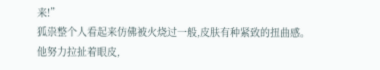来!”
狐祟整个人看起来仿佛被火烧过一般,皮肤有种紧致的扭曲感。
他努力拉扯着眼皮,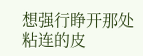想强行睁开那处粘连的皮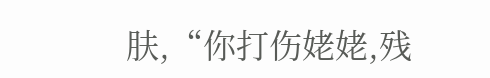肤,“你打伤姥姥,残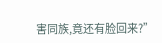害同族,竟还有脸回来?”